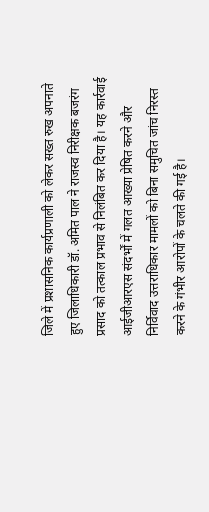जिले में प्रशासनिक कार्यप्रणाली को लेकर सख्त रुख अपनाते हुए जिलाधिकारी डॉ. अमित पाल ने राजस्व निरीक्षक बजरंग प्रसाद को तत्काल प्रभाव से निलंबित कर दिया है। यह कार्रवाई आईजीआरएस संदर्भों में गलत आख्या प्रेषित करने और निर्विवाद उत्तराधिकार मामलों को बिना समुचित जांच निरस्त करने के गंभीर आरोपों के चलते की गई है।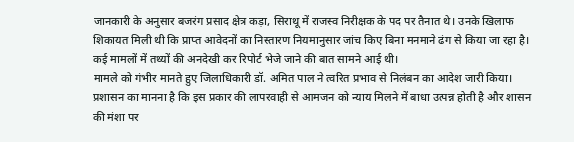जानकारी के अनुसार बजरंग प्रसाद क्षेत्र कड़ा, सिराथू में राजस्व निरीक्षक के पद पर तैनात थे। उनके खिलाफ शिकायत मिली थी कि प्राप्त आवेदनों का निस्तारण नियमानुसार जांच किए बिना मनमाने ढंग से किया जा रहा है। कई मामलों में तथ्यों की अनदेखी कर रिपोर्ट भेजे जाने की बात सामने आई थी।
मामले को गंभीर मानते हुए जिलाधिकारी डॉ. अमित पाल ने त्वरित प्रभाव से निलंबन का आदेश जारी किया। प्रशासन का मानना है कि इस प्रकार की लापरवाही से आमजन को न्याय मिलने में बाधा उत्पन्न होती है और शासन की मंशा पर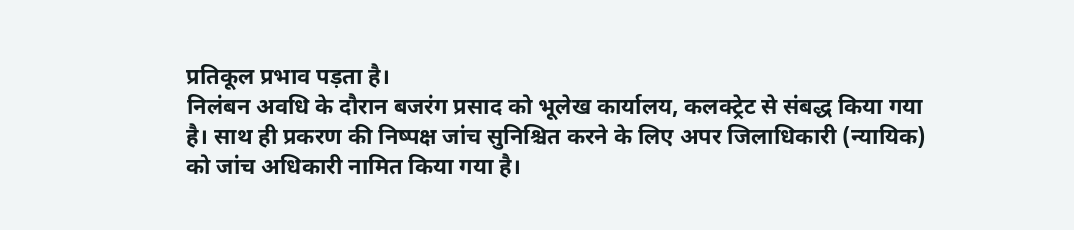प्रतिकूल प्रभाव पड़ता है।
निलंबन अवधि के दौरान बजरंग प्रसाद को भूलेख कार्यालय, कलक्ट्रेट से संबद्ध किया गया है। साथ ही प्रकरण की निष्पक्ष जांच सुनिश्चित करने के लिए अपर जिलाधिकारी (न्यायिक) को जांच अधिकारी नामित किया गया है।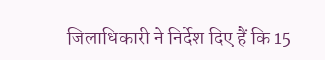जिलाधिकारी ने निर्देश दिए हैं कि 15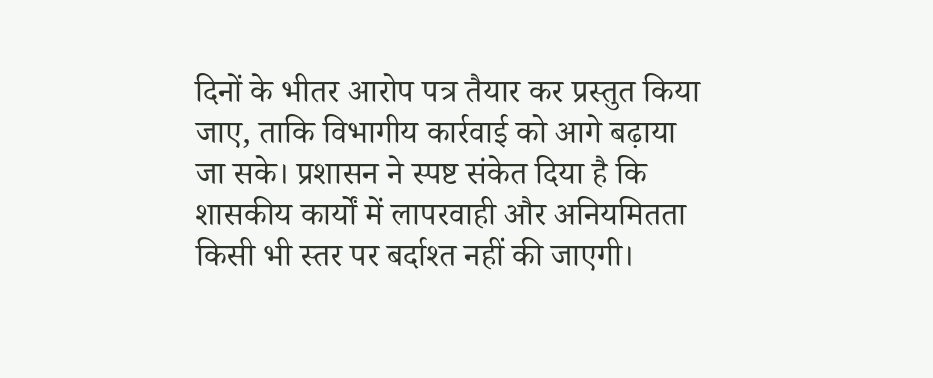दिनों के भीतर आरोप पत्र तैयार कर प्रस्तुत किया जाए, ताकि विभागीय कार्रवाई को आगे बढ़ाया जा सके। प्रशासन ने स्पष्ट संकेत दिया है कि शासकीय कार्यों में लापरवाही और अनियमितता किसी भी स्तर पर बर्दाश्त नहीं की जाएगी।